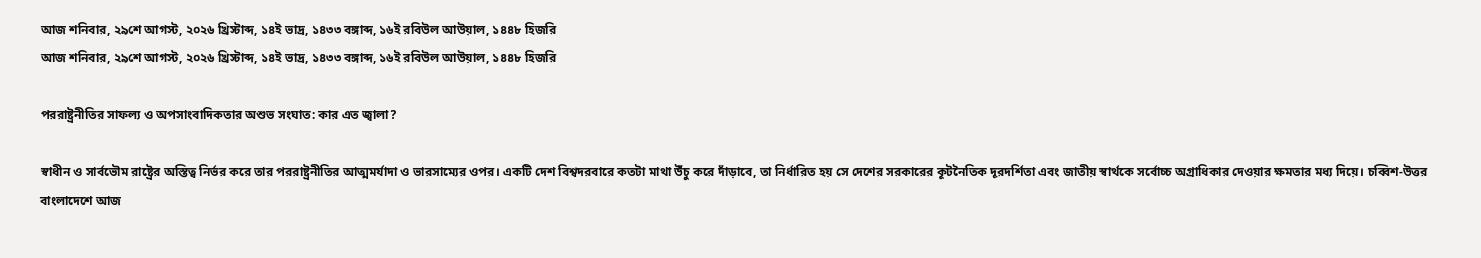আজ শনিবার, ২৯শে আগস্ট, ২০২৬ খ্রিস্টাব্দ, ১৪ই ভাদ্র, ১৪৩৩ বঙ্গাব্দ, ১৬ই রবিউল আউয়াল, ১৪৪৮ হিজরি
আজ শনিবার, ২৯শে আগস্ট, ২০২৬ খ্রিস্টাব্দ, ১৪ই ভাদ্র, ১৪৩৩ বঙ্গাব্দ, ১৬ই রবিউল আউয়াল, ১৪৪৮ হিজরি

পররাষ্ট্রনীতির সাফল্য ও অপসাংবাদিকতার অশুভ সংঘাত: কার এত জ্বালা?

স্বাধীন ও সার্বভৌম রাষ্ট্রের অস্তিত্ব নির্ভর করে তার পররাষ্ট্রনীতির আত্মমর্যাদা ও ভারসাম্যের ওপর। একটি দেশ বিশ্বদরবারে কতটা মাথা উঁচু করে দাঁড়াবে, তা নির্ধারিত হয় সে দেশের সরকারের কূটনৈতিক দূরদর্শিতা এবং জাতীয় স্বার্থকে সর্বোচ্চ অগ্রাধিকার দেওয়ার ক্ষমতার মধ্য দিয়ে। চব্বিশ-উত্তর বাংলাদেশে আজ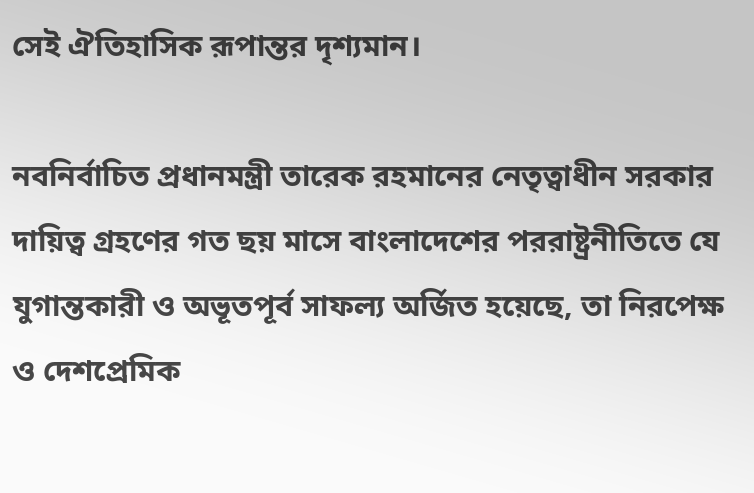সেই ঐতিহাসিক রূপান্তর দৃশ্যমান।

নবনির্বাচিত প্রধানমন্ত্রী তারেক রহমানের নেতৃত্বাধীন সরকার দায়িত্ব গ্রহণের গত ছয় মাসে বাংলাদেশের পররাষ্ট্রনীতিতে যে যুগান্তকারী ও অভূতপূর্ব সাফল্য অর্জিত হয়েছে, তা নিরপেক্ষ ও দেশপ্রেমিক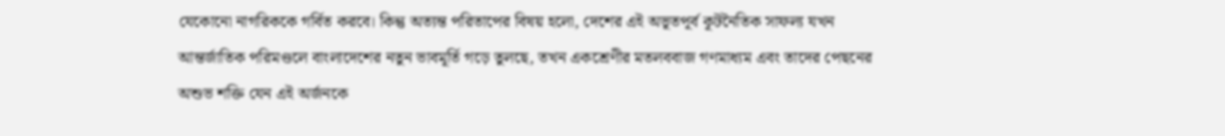যেকোনো নাগরিককে গর্বিত করবে। কিন্তু অত্যন্ত পরিতাপের বিষয় হলো, দেশের এই অভূতপূর্ব কূটনৈতিক সাফল্য যখন আন্তর্জাতিক পরিমণ্ডলে বাংলাদেশের নতুন ভাবমূর্তি গড়ে তুলছে, তখন একশ্রেণীর মতলববাজ গণমাধ্যম এবং তাদের পেছনের অশুভ শক্তি যেন এই অর্জনকে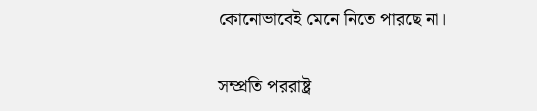কোনোভাবেই মেনে নিতে পারছে না।

সম্প্রতি পররাষ্ট্র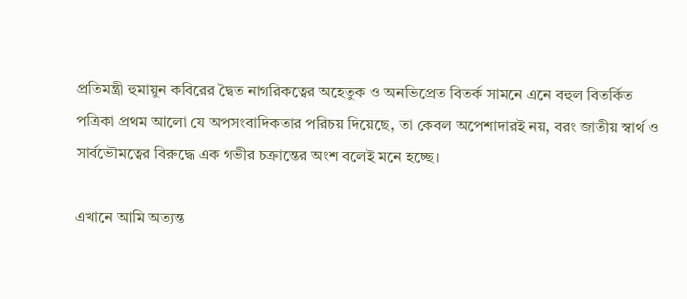প্রতিমন্ত্রী হুমায়ুন কবিরের দ্বৈত নাগরিকত্বের অহেতুক ও অনভিপ্রেত বিতর্ক সামনে এনে বহুল বিতর্কিত পত্রিকা প্রথম আলো যে অপসংবাদিকতার পরিচয় দিয়েছে, তা কেবল অপেশাদারই নয়, বরং জাতীয় স্বার্থ ও সার্বভৌমত্বের বিরুদ্ধে এক গভীর চক্রান্তের অংশ বলেই মনে হচ্ছে।

এখানে আমি অত্যন্ত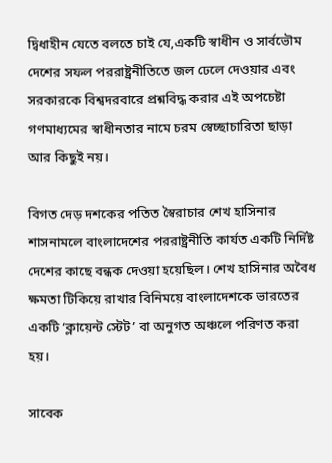দ্বিধাহীন যেতে বলতে চাই যে,একটি স্বাধীন ও সার্বভৌম দেশের সফল পররাষ্ট্রনীতিতে জল ঢেলে দেওয়ার এবং সরকারকে বিশ্বদরবারে প্রশ্নবিদ্ধ করার এই অপচেষ্টা গণমাধ্যমের স্বাধীনতার নামে চরম স্বেচ্ছাচারিতা ছাড়া আর কিছুই নয়।

বিগত দেড় দশকের পতিত স্বৈরাচার শেখ হাসিনার শাসনামলে বাংলাদেশের পররাষ্ট্রনীতি কার্যত একটি নির্দিষ্ট দেশের কাছে বন্ধক দেওয়া হয়েছিল। শেখ হাসিনার অবৈধ ক্ষমতা টিকিয়ে রাখার বিনিময়ে বাংলাদেশকে ভারতের একটি ‘ক্লায়েন্ট স্টেট’ বা অনুগত অঞ্চলে পরিণত করা হয়।

সাবেক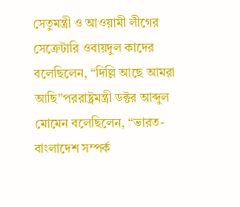সেতুমন্ত্রী ও আওয়ামী লীগের সেক্রেটারি ওবায়দুল কাদের বলেছিলেন, “দিল্লি আছে আমরা আছি”পররাষ্ট্রমন্ত্রী ডক্টর আব্দুল মোমেন বলেছিলেন, “ভারত-বাংলাদেশ সম্পর্ক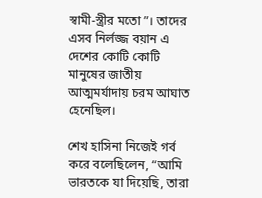স্বামী-স্ত্রীর মতো”। তাদের এসব নির্লজ্জ বয়ান এ দেশের কোটি কোটি মানুষের জাতীয় আত্মমর্যাদায় চরম আঘাত হেনেছিল।

শেখ হাসিনা নিজেই গর্ব করে বলেছিলেন, “আমি ভারতকে যা দিয়েছি, তারা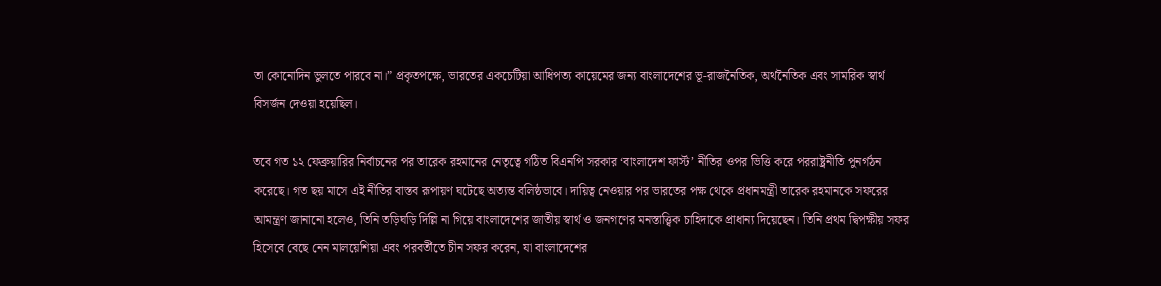তা কোনোদিন ভুলতে পারবে না।” প্রকৃতপক্ষে, ভারতের একচেটিয়া আধিপত্য কায়েমের জন্য বাংলাদেশের ভূ-রাজনৈতিক, অর্থনৈতিক এবং সামরিক স্বার্থ বিসর্জন দেওয়া হয়েছিল।

তবে গত ১২ ফেব্রুয়ারির নির্বাচনের পর তারেক রহমানের নেতৃত্বে গঠিত বিএনপি সরকার ‘বাংলাদেশ ফার্স্ট’ নীতির ওপর ভিত্তি করে পররাষ্ট্রনীতি পুনর্গঠন করেছে। গত ছয় মাসে এই নীতির বাস্তব রূপায়ণ ঘটেছে অত্যন্ত বলিষ্ঠভাবে। দায়িত্ব নেওয়ার পর ভারতের পক্ষ থেকে প্রধানমন্ত্রী তারেক রহমানকে সফরের আমন্ত্রণ জানানো হলেও, তিনি তড়িঘড়ি দিল্লি না গিয়ে বাংলাদেশের জাতীয় স্বার্থ ও জনগণের মনস্তাত্ত্বিক চাহিদাকে প্রাধান্য দিয়েছেন। তিনি প্রথম দ্বিপক্ষীয় সফর হিসেবে বেছে নেন মালয়েশিয়া এবং পরবর্তীতে চীন সফর করেন, যা বাংলাদেশের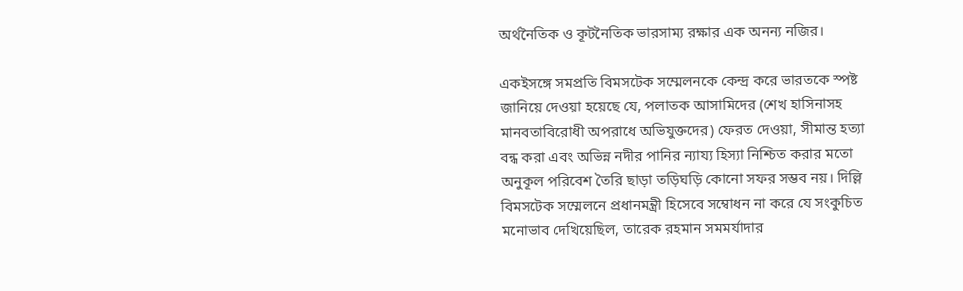অর্থনৈতিক ও কূটনৈতিক ভারসাম্য রক্ষার এক অনন্য নজির।

একইসঙ্গে সমপ্রতি বিমসটেক সম্মেলনকে কেন্দ্র করে ভারতকে স্পষ্ট জানিয়ে দেওয়া হয়েছে যে, পলাতক আসামিদের (শেখ হাসিনাসহ মানবতাবিরোধী অপরাধে অভিযুক্তদের) ফেরত দেওয়া, সীমান্ত হত্যা বন্ধ করা এবং অভিন্ন নদীর পানির ন্যায্য হিস্যা নিশ্চিত করার মতো অনুকূল পরিবেশ তৈরি ছাড়া তড়িঘড়ি কোনো সফর সম্ভব নয়। দিল্লি বিমসটেক সম্মেলনে প্রধানমন্ত্রী হিসেবে সম্বোধন না করে যে সংকুচিত মনোভাব দেখিয়েছিল, তারেক রহমান সমমর্যাদার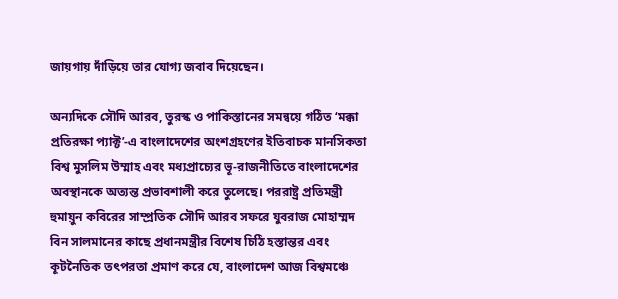জায়গায় দাঁড়িয়ে তার যোগ্য জবাব দিয়েছেন।

অন্যদিকে সৌদি আরব, তুরস্ক ও পাকিস্তানের সমন্বয়ে গঠিত ‘মক্কা প্রতিরক্ষা প্যাক্ট’-এ বাংলাদেশের অংশগ্রহণের ইতিবাচক মানসিকতা বিশ্ব মুসলিম উম্মাহ এবং মধ্যপ্রাচ্যের ভূ-রাজনীতিতে বাংলাদেশের অবস্থানকে অত্যন্ত প্রভাবশালী করে তুলেছে। পররাষ্ট্র প্রতিমন্ত্রী হুমায়ুন কবিরের সাম্প্রতিক সৌদি আরব সফরে যুবরাজ মোহাম্মদ বিন সালমানের কাছে প্রধানমন্ত্রীর বিশেষ চিঠি হস্তান্তর এবং কূটনৈতিক তৎপরতা প্রমাণ করে যে, বাংলাদেশ আজ বিশ্বমঞ্চে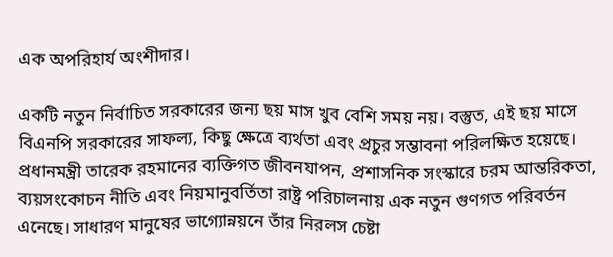এক অপরিহার্য অংশীদার।

একটি নতুন নির্বাচিত সরকারের জন্য ছয় মাস খুব বেশি সময় নয়। বস্তুত, এই ছয় মাসে বিএনপি সরকারের সাফল্য, কিছু ক্ষেত্রে ব্যর্থতা এবং প্রচুর সম্ভাবনা পরিলক্ষিত হয়েছে। প্রধানমন্ত্রী তারেক রহমানের ব্যক্তিগত জীবনযাপন, প্রশাসনিক সংস্কারে চরম আন্তরিকতা, ব্যয়সংকোচন নীতি এবং নিয়মানুবর্তিতা রাষ্ট্র পরিচালনায় এক নতুন গুণগত পরিবর্তন এনেছে। সাধারণ মানুষের ভাগ্যোন্নয়নে তাঁর নিরলস চেষ্টা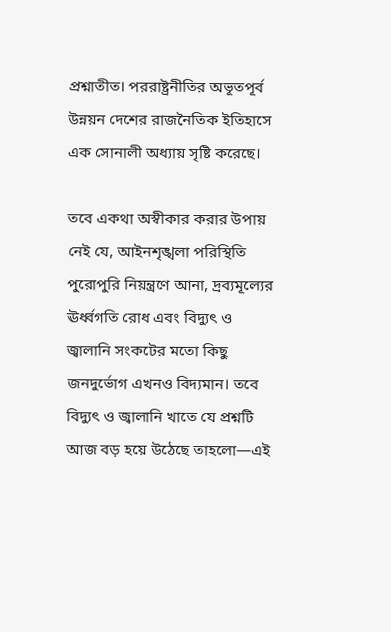প্রশ্নাতীত। পররাষ্ট্রনীতির অভূতপূর্ব উন্নয়ন দেশের রাজনৈতিক ইতিহাসে এক সোনালী অধ্যায় সৃষ্টি করেছে।

তবে একথা অস্বীকার করার উপায় নেই যে, আইনশৃঙ্খলা পরিস্থিতি পুরোপুরি নিয়ন্ত্রণে আনা, দ্রব্যমূল্যের ঊর্ধ্বগতি রোধ এবং বিদ্যুৎ ও জ্বালানি সংকটের মতো কিছু জনদুর্ভোগ এখনও বিদ্যমান। তবে বিদ্যুৎ ও জ্বালানি খাতে যে প্রশ্নটি আজ বড় হয়ে উঠেছে তাহলো—এই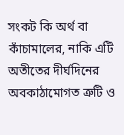সংকট কি অর্থ বা কাঁচামালের, নাকি এটি অতীতের দীর্ঘদিনের অবকাঠামোগত ত্রুটি ও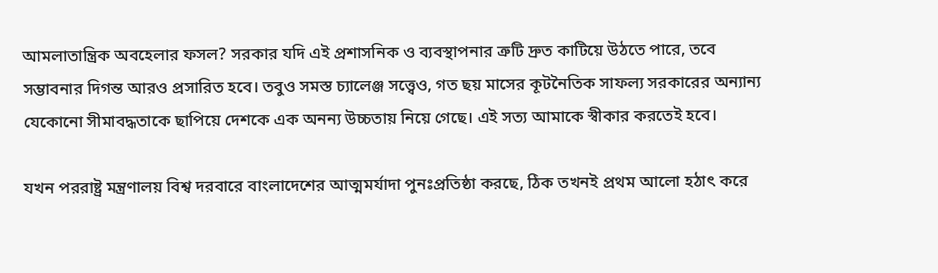আমলাতান্ত্রিক অবহেলার ফসল? সরকার যদি এই প্রশাসনিক ও ব্যবস্থাপনার ত্রুটি দ্রুত কাটিয়ে উঠতে পারে, তবে সম্ভাবনার দিগন্ত আরও প্রসারিত হবে। তবুও সমস্ত চ্যালেঞ্জ সত্ত্বেও, গত ছয় মাসের কূটনৈতিক সাফল্য সরকারের অন্যান্য যেকোনো সীমাবদ্ধতাকে ছাপিয়ে দেশকে এক অনন্য উচ্চতায় নিয়ে গেছে। এই সত্য আমাকে স্বীকার করতেই হবে।

যখন পররাষ্ট্র মন্ত্রণালয় বিশ্ব দরবারে বাংলাদেশের আত্মমর্যাদা পুনঃপ্রতিষ্ঠা করছে, ঠিক তখনই প্রথম আলো হঠাৎ করে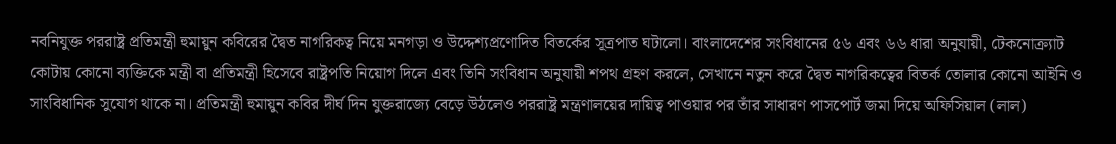নবনিযুক্ত পররাষ্ট্র প্রতিমন্ত্রী হুমায়ুন কবিরের দ্বৈত নাগরিকত্ব নিয়ে মনগড়া ও উদ্দেশ্যপ্রণোদিত বিতর্কের সূত্রপাত ঘটালো। বাংলাদেশের সংবিধানের ৫৬ এবং ৬৬ ধারা অনুযায়ী, টেকনোক্র্যাট কোটায় কোনো ব্যক্তিকে মন্ত্রী বা প্রতিমন্ত্রী হিসেবে রাষ্ট্রপতি নিয়োগ দিলে এবং তিনি সংবিধান অনুযায়ী শপথ গ্রহণ করলে, সেখানে নতুন করে দ্বৈত নাগরিকত্বের বিতর্ক তোলার কোনো আইনি ও সাংবিধানিক সুযোগ থাকে না। প্রতিমন্ত্রী হুমায়ুন কবির দীর্ঘ দিন যুক্তরাজ্যে বেড়ে উঠলেও পররাষ্ট্র মন্ত্রণালয়ের দায়িত্ব পাওয়ার পর তাঁর সাধারণ পাসপোর্ট জমা দিয়ে অফিসিয়াল (লাল)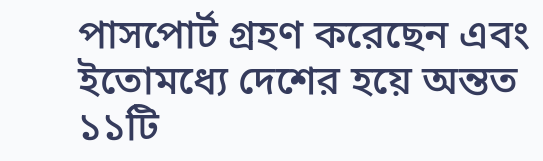পাসপোর্ট গ্রহণ করেছেন এবং ইতোমধ্যে দেশের হয়ে অন্তত ১১টি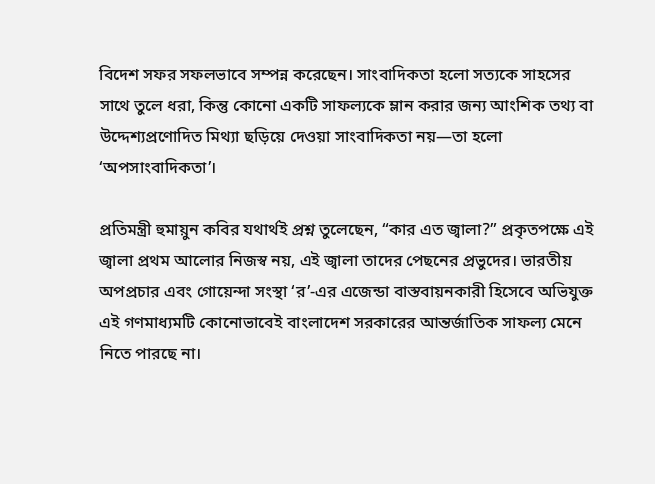বিদেশ সফর সফলভাবে সম্পন্ন করেছেন। সাংবাদিকতা হলো সত্যকে সাহসের সাথে তুলে ধরা, কিন্তু কোনো একটি সাফল্যকে ম্লান করার জন্য আংশিক তথ্য বা উদ্দেশ্যপ্রণোদিত মিথ্যা ছড়িয়ে দেওয়া সাংবাদিকতা নয়—তা হলো ‘অপসাংবাদিকতা’।

প্রতিমন্ত্রী হুমায়ুন কবির যথার্থই প্রশ্ন তুলেছেন, “কার এত জ্বালা?” প্রকৃতপক্ষে এই জ্বালা প্রথম আলোর নিজস্ব নয়, এই জ্বালা তাদের পেছনের প্রভুদের। ভারতীয় অপপ্রচার এবং গোয়েন্দা সংস্থা ‘র’-এর এজেন্ডা বাস্তবায়নকারী হিসেবে অভিযুক্ত এই গণমাধ্যমটি কোনোভাবেই বাংলাদেশ সরকারের আন্তর্জাতিক সাফল্য মেনে নিতে পারছে না।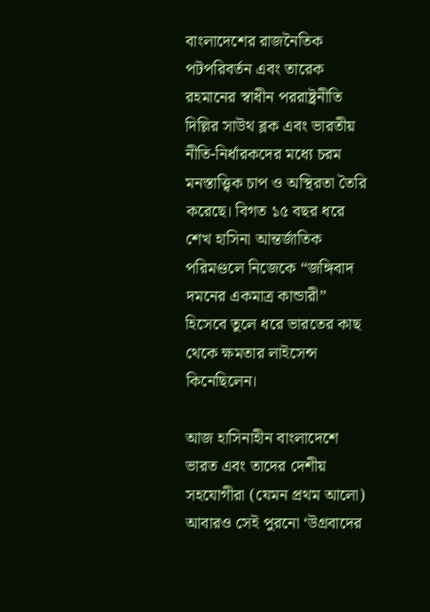বাংলাদেশের রাজনৈতিক পটপরিবর্তন এবং তারেক রহমানের স্বাধীন পররাষ্ট্রনীতি দিল্লির সাউথ ব্লক এবং ভারতীয় নীতি-নির্ধারকদের মধ্যে চরম মনস্তাত্ত্বিক চাপ ও অস্থিরতা তৈরি করেছে। বিগত ১৫ বছর ধরে শেখ হাসিনা আন্তর্জাতিক পরিমণ্ডলে নিজেকে “জঙ্গিবাদ দমনের একমাত্র কান্ডারী” হিসেবে তুলে ধরে ভারতের কাছ থেকে ক্ষমতার লাইসেন্স কিনেছিলেন।

আজ হাসিনাহীন বাংলাদেশে ভারত এবং তাদের দেশীয় সহযোগীরা (যেমন প্রথম আলো) আবারও সেই পুরনো ‘উগ্রবাদের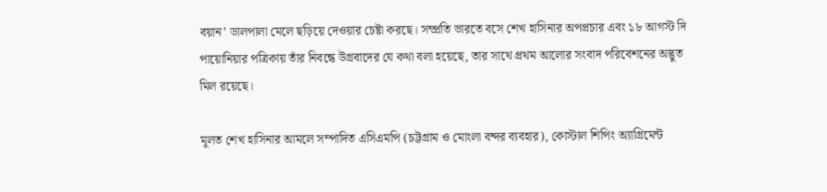বয়ান’ ডালপালা মেলে ছড়িয়ে দেওয়ার চেষ্টা করছে। সম্প্রতি ভারতে বসে শেখ হাসিনার অপপ্রচার এবং ১৮ আগস্ট দি পায়োনিয়ার পত্রিকায় তাঁর নিবন্ধে উগ্রবাদের যে কথা বলা হয়েছে, তার সাথে প্রথম আলোর সংবাদ পরিবেশনের অদ্ভুত মিল রয়েছে।

মূলত শেখ হাসিনার আমলে সম্পাদিত এসিএমপি (চট্টগ্রাম ও মোংলা বন্দর ব্যবহার), কোস্টাল শিপিং অ্যাগ্রিমেন্ট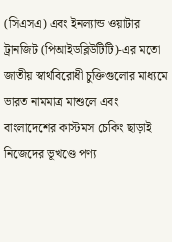(সিএসএ) এবং ইনল্যান্ড ওয়াটার ট্রানজিট (পিআইডব্লিউটিটি)-এর মতো জাতীয় স্বার্থবিরোধী চুক্তিগুলোর মাধ্যমে ভারত নামমাত্র মাশুলে এবং বাংলাদেশের কাস্টমস চেকিং ছাড়াই নিজেদের ভূখণ্ডে পণ্য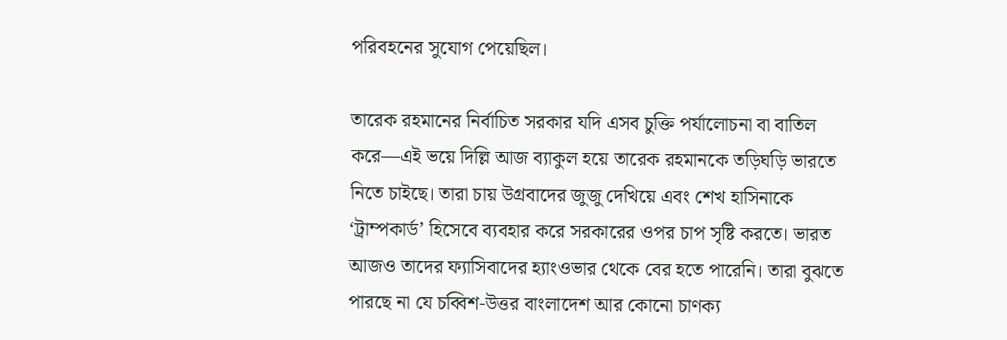পরিবহনের সুযোগ পেয়েছিল।

তারেক রহমানের নির্বাচিত সরকার যদি এসব চুক্তি পর্যালোচনা বা বাতিল করে—এই ভয়ে দিল্লি আজ ব্যাকুল হয়ে তারেক রহমানকে তড়িঘড়ি ভারতে নিতে চাইছে। তারা চায় উগ্রবাদের জুজু দেখিয়ে এবং শেখ হাসিনাকে ‘ট্রাম্পকার্ড’ হিসেবে ব্যবহার করে সরকারের ওপর চাপ সৃষ্টি করতে। ভারত আজও তাদের ফ্যাসিবাদের হ্যাংওভার থেকে বের হতে পারেনি। তারা বুঝতে পারছে না যে চব্বিশ-উত্তর বাংলাদেশ আর কোনো চাণক্য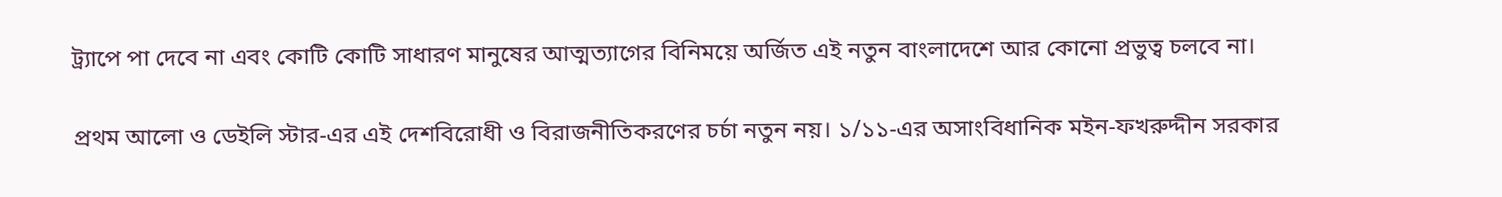ট্র্যাপে পা দেবে না এবং কোটি কোটি সাধারণ মানুষের আত্মত্যাগের বিনিময়ে অর্জিত এই নতুন বাংলাদেশে আর কোনো প্রভুত্ব চলবে না।

প্রথম আলো ও ডেইলি স্টার-এর এই দেশবিরোধী ও বিরাজনীতিকরণের চর্চা নতুন নয়। ১/১১-এর অসাংবিধানিক মইন-ফখরুদ্দীন সরকার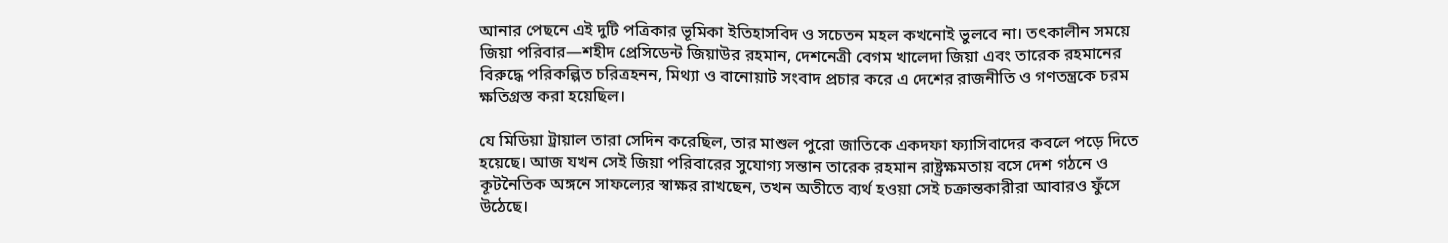আনার পেছনে এই দুটি পত্রিকার ভূমিকা ইতিহাসবিদ ও সচেতন মহল কখনোই ভুলবে না। তৎকালীন সময়ে জিয়া পরিবার—শহীদ প্রেসিডেন্ট জিয়াউর রহমান, দেশনেত্রী বেগম খালেদা জিয়া এবং তারেক রহমানের বিরুদ্ধে পরিকল্পিত চরিত্রহনন, মিথ্যা ও বানোয়াট সংবাদ প্রচার করে এ দেশের রাজনীতি ও গণতন্ত্রকে চরম ক্ষতিগ্রস্ত করা হয়েছিল।

যে মিডিয়া ট্রায়াল তারা সেদিন করেছিল, তার মাশুল পুরো জাতিকে একদফা ফ্যাসিবাদের কবলে পড়ে দিতে হয়েছে। আজ যখন সেই জিয়া পরিবারের সুযোগ্য সন্তান তারেক রহমান রাষ্ট্রক্ষমতায় বসে দেশ গঠনে ও কূটনৈতিক অঙ্গনে সাফল্যের স্বাক্ষর রাখছেন, তখন অতীতে ব্যর্থ হওয়া সেই চক্রান্তকারীরা আবারও ফুঁসে উঠেছে।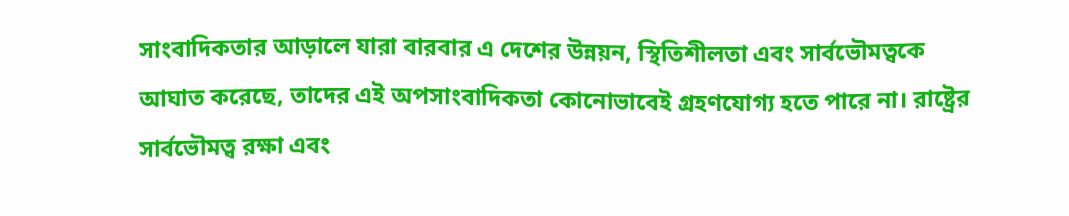সাংবাদিকতার আড়ালে যারা বারবার এ দেশের উন্নয়ন, স্থিতিশীলতা এবং সার্বভৌমত্বকে আঘাত করেছে, তাদের এই অপসাংবাদিকতা কোনোভাবেই গ্রহণযোগ্য হতে পারে না। রাষ্ট্রের সার্বভৌমত্ব রক্ষা এবং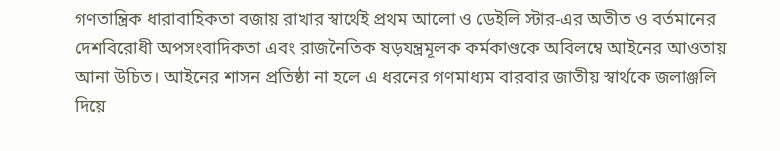গণতান্ত্রিক ধারাবাহিকতা বজায় রাখার স্বার্থেই প্রথম আলো ও ডেইলি স্টার-এর অতীত ও বর্তমানের দেশবিরোধী অপসংবাদিকতা এবং রাজনৈতিক ষড়যন্ত্রমূলক কর্মকাণ্ডকে অবিলম্বে আইনের আওতায় আনা উচিত। আইনের শাসন প্রতিষ্ঠা না হলে এ ধরনের গণমাধ্যম বারবার জাতীয় স্বার্থকে জলাঞ্জলি দিয়ে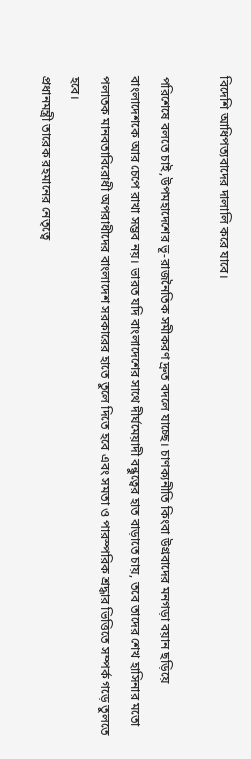বিদেশি আধিপত্যবাদের দালালি করে যাবে।

পরিশেষে বলতে চাই,উপমহাদেশের ভূ-রাজনৈতিক সমীকরণ দ্রুত বদলে যাচ্ছে। চাণক্যনীতি কিংবা উগ্রবাদের মনগড়া বয়ান ছড়িয়ে বাংলাদেশকে আর চেপে রাখা সম্ভব নয়। ভারত যদি বাংলাদেশের সাথে দীর্ঘমেয়াদী বন্ধুত্বের হাত বাড়াতে চায়, তবে তাদের শেখ হাসিনার মতো পলাতক মানবতাবিরোধী অপরাধীদের বাংলাদেশ সরকারের হাতে তুলে দিতে হবে এবং সমতা ও পারস্পরিক শ্রদ্ধার ভিত্তিতে সম্পর্ক গড়ে তুলতে হবে।
প্রধানমন্ত্রী তারেক রহমানের নেতৃত্বে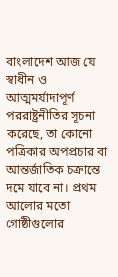বাংলাদেশ আজ যে স্বাধীন ও আত্মমর্যাদাপূর্ণ পররাষ্ট্রনীতির সূচনা করেছে, তা কোনো পত্রিকার অপপ্রচার বা আন্তর্জাতিক চক্রান্তে দমে যাবে না। প্রথম আলোর মতো গোষ্ঠীগুলোর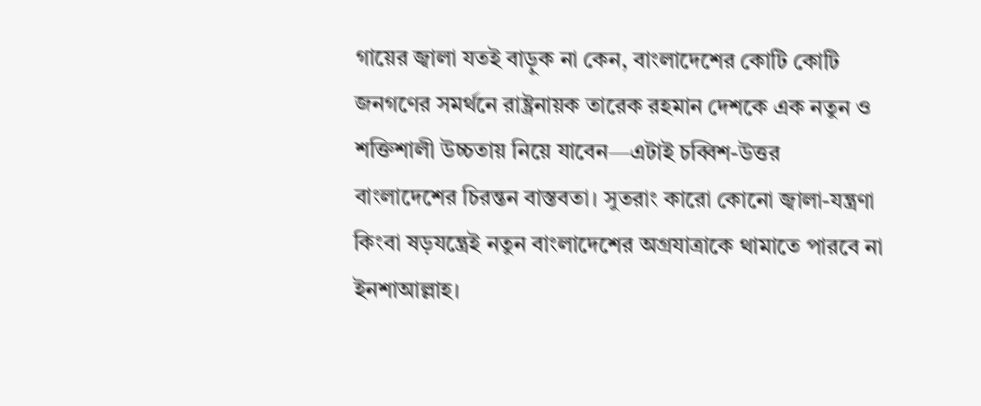গায়ের জ্বালা যতই বাড়ুক না কেন, বাংলাদেশের কোটি কোটি জনগণের সমর্থনে রাষ্ট্রনায়ক তারেক রহমান দেশকে এক নতুন ও শক্তিশালী উচ্চতায় নিয়ে যাবেন—এটাই চব্বিশ-উত্তর বাংলাদেশের চিরন্তন বাস্তবতা। সুতরাং কারো কোনো জ্বালা-যন্ত্রণা কিংবা ষড়যন্ত্রেই নতুন বাংলাদেশের অগ্রযাত্রাকে থামাতে পারবে না ইনশাআল্লাহ।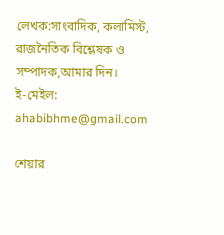লেখক:সাংবাদিক, কলামিস্ট, রাজনৈতিক বিশ্লেষক ও সম্পাদক,আমার দিন।
ই-মেইল: ahabibhme@gmail.com

শেয়ার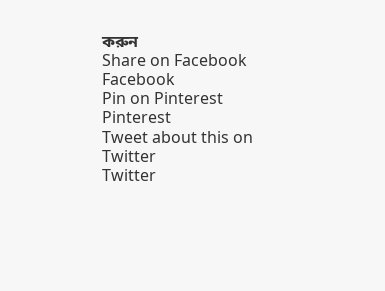করুন
Share on Facebook
Facebook
Pin on Pinterest
Pinterest
Tweet about this on Twitter
Twitter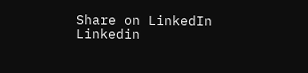Share on LinkedIn
Linkedin